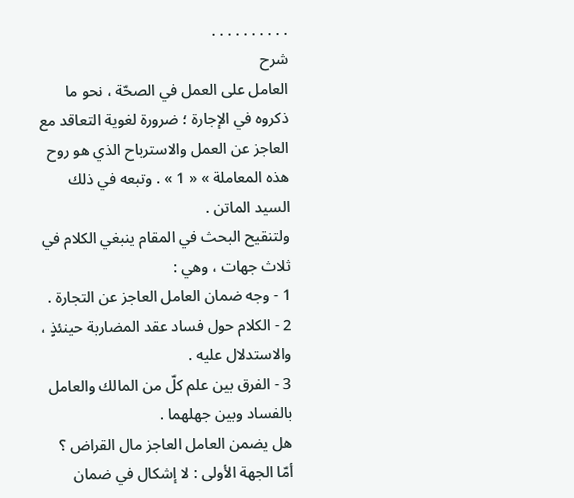. . . . . . . . . .
شرح
العامل على العمل في الصحّة ، نحو ما ذكروه في الإجارة ؛ ضرورة لغوية التعاقد مع العاجز عن العمل والاسترباح الذي هو روح هذه المعاملة » « 1 » . وتبعه في ذلك السيد الماتن .
ولتنقيح البحث في المقام ينبغي الكلام في ثلاث جهات ، وهي :
1 - وجه ضمان العامل العاجز عن التجارة .
2 - الكلام حول فساد عقد المضاربة حينئذٍ ، والاستدلال عليه .
3 - الفرق بين علم كلّ من المالك والعامل بالفساد وبين جهلهما .
هل يضمن العامل العاجز مال القراض ؟
أمّا الجهة الأولى : لا إشكال في ضمان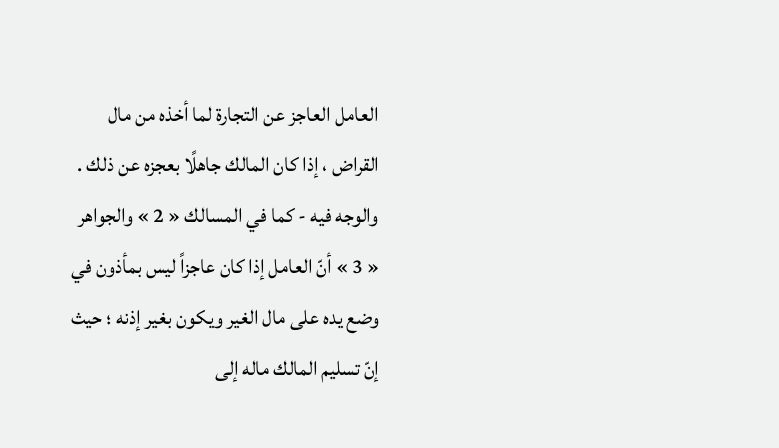العامل العاجز عن التجارة لما أخذه من مال القراض ، إذا كان المالك جاهلًا بعجزه عن ذلك . والوجه فيه - كما في المسالك « 2 » والجواهر « 3 » أنّ العامل إذا كان عاجزاً ليس بمأذون في وضع يده على مال الغير ويكون بغير إذنه ؛ حيث إنّ تسليم المالك ماله إلى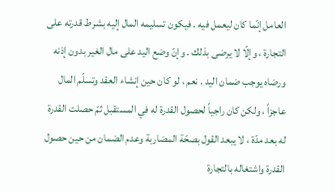العامل إنّما كان ليعمل فيه . فيكون تسليمه المال إليه بشرط قدرته على التجارة ، وإلّا لا يرضى بذلك . وإنّ وضع اليد على مال الغير بدون إذنه ورضاه يوجب ضمان اليد . نعم ، لو كان حين إنشاء العقد وتسلّم المال عاجزاً ، ولكن كان راجياً لحصول القدرة له في المستقبل ثمّ حصلت القدرة له بعد مدّة ، لا يبعد القول بصحّة المضاربة وعدم الضمان من حين حصول القدرة واشتغاله بالتجارة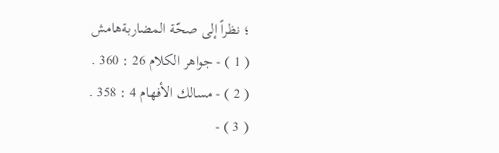؛ نظراً إلى صحّة المضاربةهامش
( 1 ) - جواهر الكلام 26 : 360 .
( 2 ) - مسالك الأفهام 4 : 358 .
( 3 ) -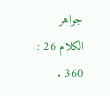جواهر الكلام 26 : 360 .